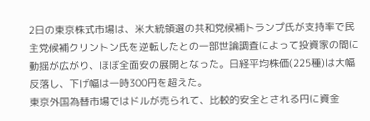2日の東京株式市場は、米大統領選の共和党候補トランプ氏が支持率で民主党候補クリントン氏を逆転したとの一部世論調査によって投資家の間に動揺が広がり、ほぼ全面安の展開となった。日経平均株価(225種)は大幅反落し、下げ幅は一時300円を超えた。
東京外国為替市場ではドルが売られて、比較的安全とされる円に資金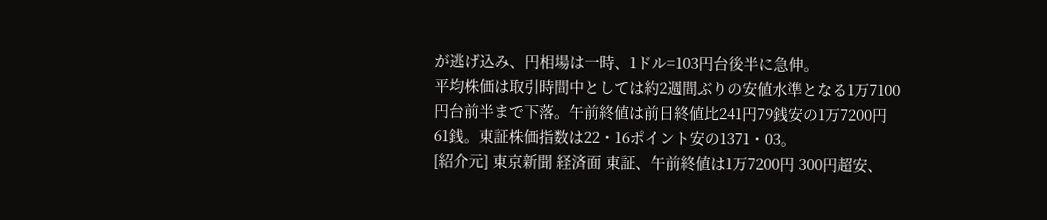が逃げ込み、円相場は一時、1ドル=103円台後半に急伸。
平均株価は取引時間中としては約2週間ぶりの安値水準となる1万7100円台前半まで下落。午前終値は前日終値比241円79銭安の1万7200円61銭。東証株価指数は22・16ポイント安の1371・03。
[紹介元] 東京新聞 経済面 東証、午前終値は1万7200円 300円超安、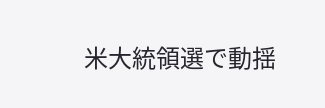米大統領選で動揺